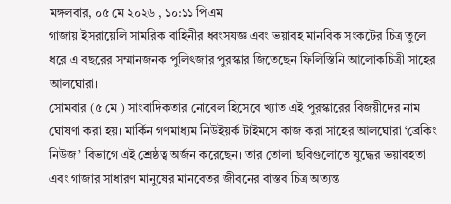মঙ্গলবার, ০৫ মে ২০২৬ , ১০:১১ পিএম
গাজায় ইসরায়েলি সামরিক বাহিনীর ধ্বংসযজ্ঞ এবং ভয়াবহ মানবিক সংকটের চিত্র তুলে ধরে এ বছরের সম্মানজনক পুলিৎজার পুরস্কার জিতেছেন ফিলিস্তিনি আলোকচিত্রী সাহের আলঘোরা।
সোমবার (৫ মে ) সাংবাদিকতার নোবেল হিসেবে খ্যাত এই পুরস্কারের বিজয়ীদের নাম ঘোষণা করা হয়। মার্কিন গণমাধ্যম নিউইয়র্ক টাইমসে কাজ করা সাহের আলঘোরা ‘ব্রেকিং নিউজ’ বিভাগে এই শ্রেষ্ঠত্ব অর্জন করেছেন। তার তোলা ছবিগুলোতে যুদ্ধের ভয়াবহতা এবং গাজার সাধারণ মানুষের মানবেতর জীবনের বাস্তব চিত্র অত্যন্ত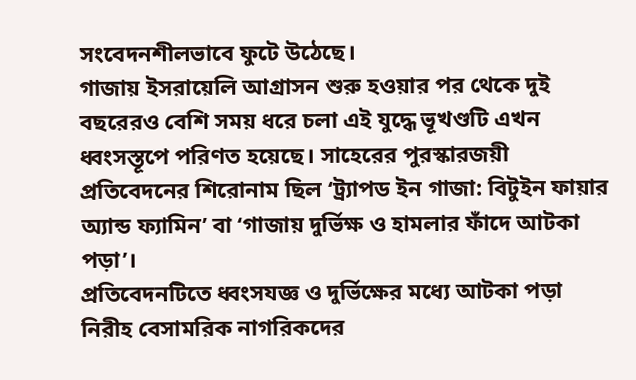সংবেদনশীলভাবে ফুটে উঠেছে।
গাজায় ইসরায়েলি আগ্রাসন শুরু হওয়ার পর থেকে দুই বছরেরও বেশি সময় ধরে চলা এই যুদ্ধে ভূখণ্ডটি এখন ধ্বংসস্তূপে পরিণত হয়েছে। সাহেরের পুরস্কারজয়ী প্রতিবেদনের শিরোনাম ছিল ‘ট্র্যাপড ইন গাজা: বিটুইন ফায়ার অ্যান্ড ফ্যামিন’ বা ‘গাজায় দুর্ভিক্ষ ও হামলার ফাঁদে আটকা পড়া’।
প্রতিবেদনটিতে ধ্বংসযজ্ঞ ও দুর্ভিক্ষের মধ্যে আটকা পড়া নিরীহ বেসামরিক নাগরিকদের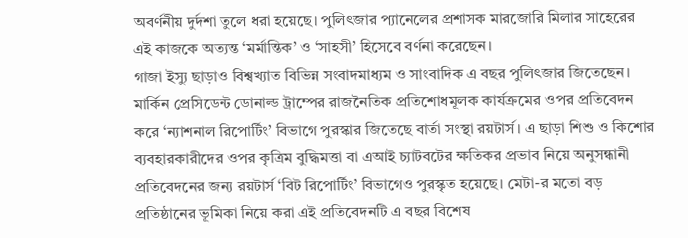অবর্ণনীয় দুর্দশা তুলে ধরা হয়েছে। পুলিৎজার প্যানেলের প্রশাসক মারজোরি মিলার সাহেরের এই কাজকে অত্যন্ত ‘মর্মান্তিক’ ও ‘সাহসী’ হিসেবে বর্ণনা করেছেন।
গাজা ইস্যু ছাড়াও বিশ্বখ্যাত বিভিন্ন সংবাদমাধ্যম ও সাংবাদিক এ বছর পুলিৎজার জিতেছেন। মার্কিন প্রেসিডেন্ট ডোনাল্ড ট্রাম্পের রাজনৈতিক প্রতিশোধমূলক কার্যক্রমের ওপর প্রতিবেদন করে ‘ন্যাশনাল রিপোর্টিং’ বিভাগে পুরস্কার জিতেছে বার্তা সংস্থা রয়টার্স। এ ছাড়া শিশু ও কিশোর ব্যবহারকারীদের ওপর কৃত্রিম বুদ্ধিমত্তা বা এআই চ্যাটবটের ক্ষতিকর প্রভাব নিয়ে অনুসন্ধানী প্রতিবেদনের জন্য রয়টার্স ‘বিট রিপোর্টিং’ বিভাগেও পুরস্কৃত হয়েছে। মেটা-র মতো বড় প্রতিষ্ঠানের ভূমিকা নিয়ে করা এই প্রতিবেদনটি এ বছর বিশেষ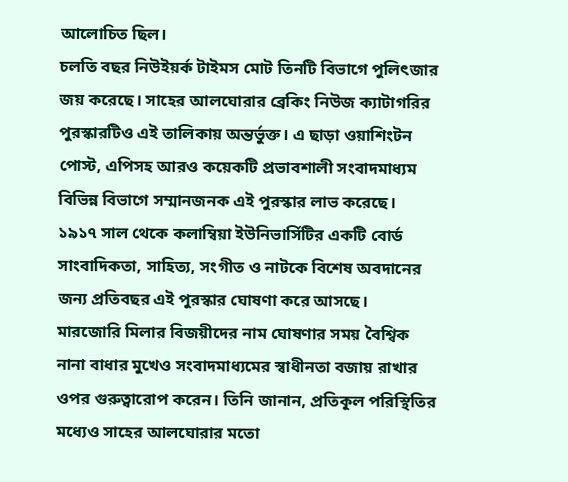আলোচিত ছিল।
চলতি বছর নিউইয়র্ক টাইমস মোট তিনটি বিভাগে পুলিৎজার জয় করেছে। সাহের আলঘোরার ব্রেকিং নিউজ ক্যাটাগরির পুরস্কারটিও এই তালিকায় অন্তর্ভুক্ত। এ ছাড়া ওয়াশিংটন পোস্ট, এপিসহ আরও কয়েকটি প্রভাবশালী সংবাদমাধ্যম বিভিন্ন বিভাগে সম্মানজনক এই পুরস্কার লাভ করেছে। ১৯১৭ সাল থেকে কলাম্বিয়া ইউনিভার্সিটির একটি বোর্ড সাংবাদিকতা, সাহিত্য, সংগীত ও নাটকে বিশেষ অবদানের জন্য প্রতিবছর এই পুরস্কার ঘোষণা করে আসছে।
মারজোরি মিলার বিজয়ীদের নাম ঘোষণার সময় বৈশ্বিক নানা বাধার মুখেও সংবাদমাধ্যমের স্বাধীনতা বজায় রাখার ওপর গুরুত্বারোপ করেন। তিনি জানান, প্রতিকূল পরিস্থিতির মধ্যেও সাহের আলঘোরার মতো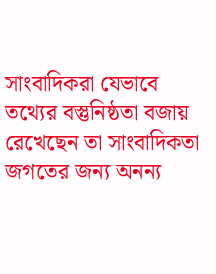সাংবাদিকরা যেভাবে তথ্যের বস্তুনিষ্ঠতা বজায় রেখেছেন তা সাংবাদিকতা জগতের জন্য অনন্য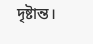দৃষ্টান্ত।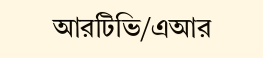আরটিভি/এআর